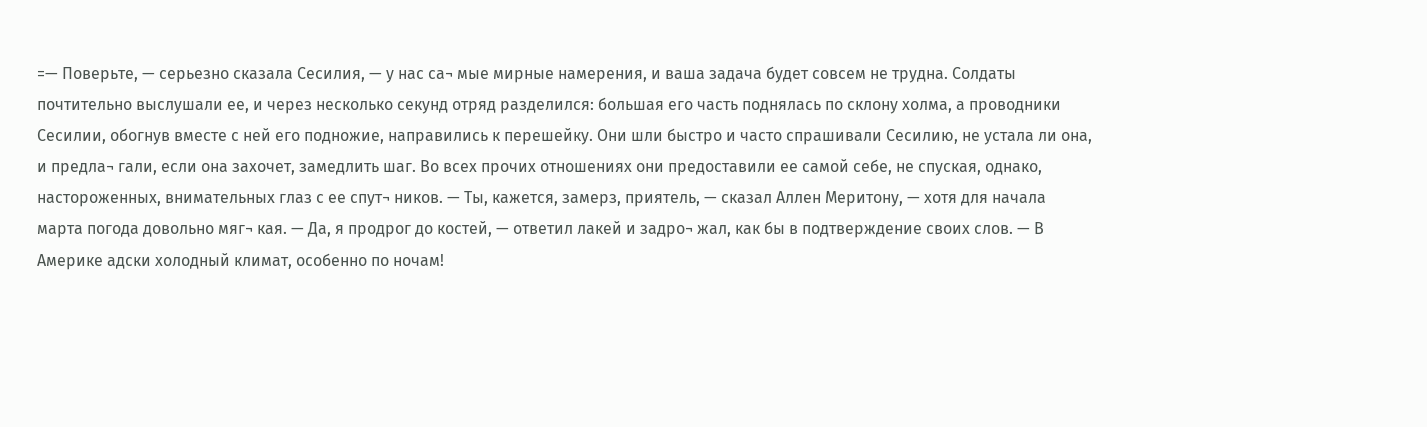=— Поверьте, — серьезно сказала Сесилия, — у нас са¬ мые мирные намерения, и ваша задача будет совсем не трудна. Солдаты почтительно выслушали ее, и через несколько секунд отряд разделился: большая его часть поднялась по склону холма, а проводники Сесилии, обогнув вместе с ней его подножие, направились к перешейку. Они шли быстро и часто спрашивали Сесилию, не устала ли она, и предла¬ гали, если она захочет, замедлить шаг. Во всех прочих отношениях они предоставили ее самой себе, не спуская, однако, настороженных, внимательных глаз с ее спут¬ ников. — Ты, кажется, замерз, приятель, — сказал Аллен Меритону, — хотя для начала марта погода довольно мяг¬ кая. — Да, я продрог до костей, — ответил лакей и задро¬ жал, как бы в подтверждение своих слов. — В Америке адски холодный климат, особенно по ночам!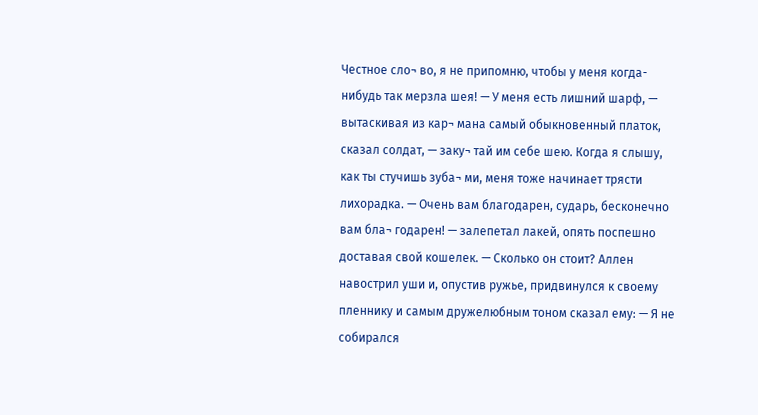Честное сло¬ во, я не припомню, чтобы у меня когда-нибудь так мерзла шея! — У меня есть лишний шарф, — вытаскивая из кар¬ мана самый обыкновенный платок, сказал солдат, — заку¬ тай им себе шею. Когда я слышу, как ты стучишь зуба¬ ми, меня тоже начинает трясти лихорадка. — Очень вам благодарен, сударь, бесконечно вам бла¬ годарен! — залепетал лакей, опять поспешно доставая свой кошелек. — Сколько он стоит? Аллен навострил уши и, опустив ружье, придвинулся к своему пленнику и самым дружелюбным тоном сказал ему: — Я не собирался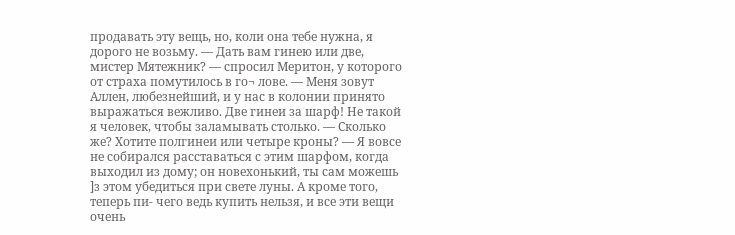продавать эту вещь, но, коли она тебе нужна, я дорого не возьму. — Дать вам гинею или две, мистер Мятежник? — спросил Меритон, у которого от страха помутилось в го¬ лове. — Меня зовут Аллен, любезнейший, и у нас в колонии принято выражаться вежливо. Две гинеи за шарф! Не такой я человек, чтобы заламывать столько. — Сколько же? Хотите полгинеи или четыре кроны? — Я вовсе не собирался расставаться с этим шарфом, когда выходил из дому; он новехонький, ты сам можешь ]з этом убедиться при свете луны. А кроме того, теперь пи- чего ведь купить нельзя, и все эти вещи очень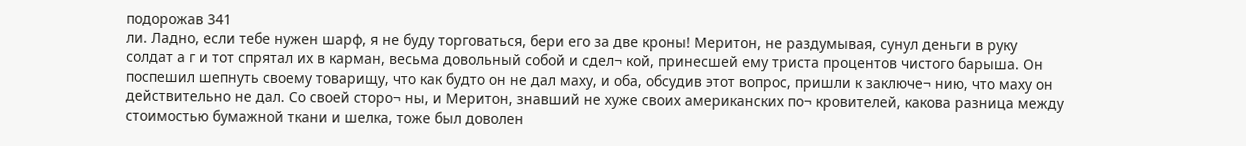подорожав 341
ли. Ладно, если тебе нужен шарф, я не буду торговаться, бери его за две кроны! Меритон, не раздумывая, сунул деньги в руку солдат а г и тот спрятал их в карман, весьма довольный собой и сдел¬ кой, принесшей ему триста процентов чистого барыша. Он поспешил шепнуть своему товарищу, что как будто он не дал маху, и оба, обсудив этот вопрос, пришли к заключе¬ нию, что маху он действительно не дал. Со своей сторо¬ ны, и Меритон, знавший не хуже своих американских по¬ кровителей, какова разница между стоимостью бумажной ткани и шелка, тоже был доволен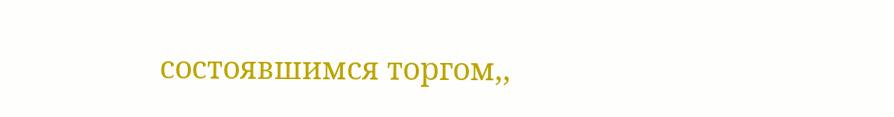состоявшимся торгом,,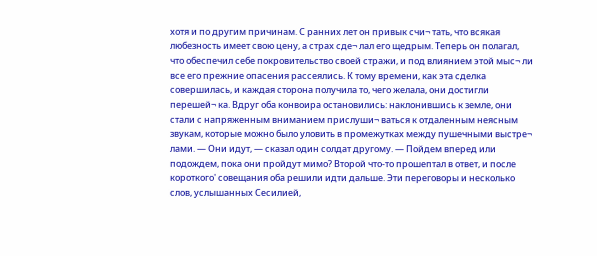хотя и по другим причинам. С ранних лет он привык счи¬ тать, что всякая любезность имеет свою цену, а страх сде¬ лал его щедрым. Теперь он полагал, что обеспечил себе покровительство своей стражи, и под влиянием этой мыс¬ ли все его прежние опасения рассеялись. К тому времени, как эта сделка совершилась, и каждая сторона получила то, чего желала, они достигли перешей¬ ка. Вдруг оба конвоира остановились: наклонившись к земле, они стали с напряженным вниманием прислуши¬ ваться к отдаленным неясным звукам, которые можно было уловить в промежутках между пушечными выстре¬ лами. — Они идут, — сказал один солдат другому. — Пойдем вперед или подождем, пока они пройдут мимо? Второй что-то прошептал в ответ, и после короткого' совещания оба решили идти дальше. Эти переговоры и несколько слов, услышанных Сесилией,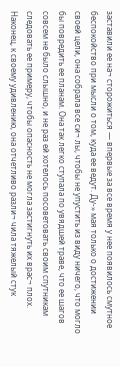заставили ее на¬ сторожиться — впервые за все время у нее появилось смутное беспокойство при мысли о том, куда ее ведут. Ду-» мая только о достижении своей цели, она собрала все си¬ лы, чтобы не упустить из виду ничего, что могло бы повредить ее планам. Она так легко ступала по увядшей траве, что ее шагов совсем не было слышно, и не раз ей хотелось посоветовать своим спутникам следовать ее примеру, чтобы опасность не могла застигнуть их врас¬ плох. Наконец, к своему удивлению, она отчетливо разли¬ чила тяжелый стук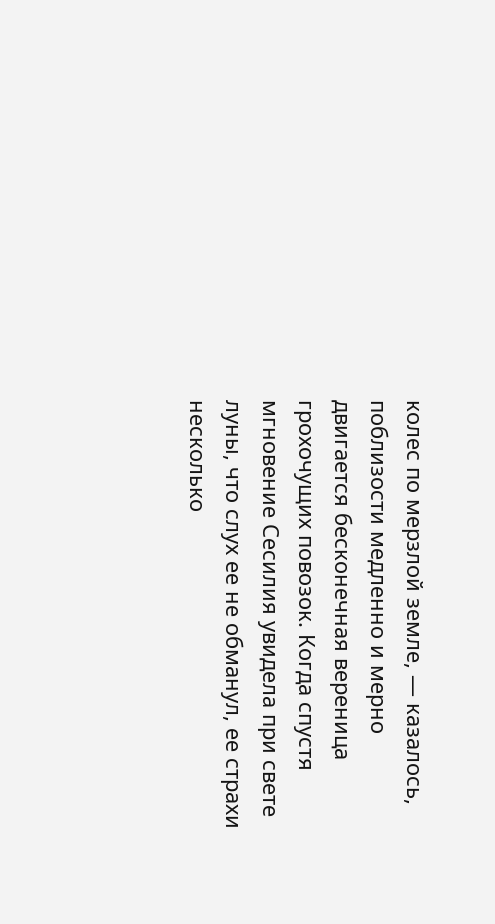колес по мерзлой земле, — казалось, поблизости медленно и мерно двигается бесконечная вереница грохочущих повозок. Когда спустя мгновение Сесилия увидела при свете луны, что слух ее не обманул, ее страхи несколько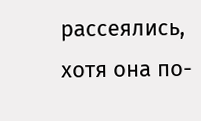рассеялись, хотя она по-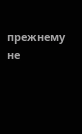прежнему не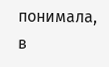понимала, в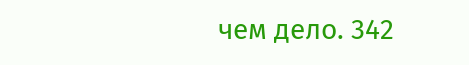чем дело. 342